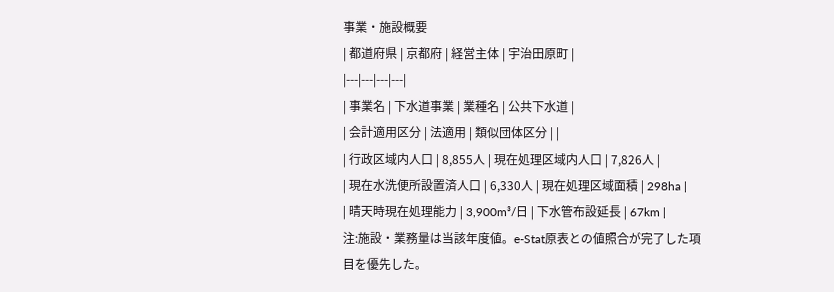事業・施設概要
| 都道府県 | 京都府 | 経営主体 | 宇治田原町 |
|---|---|---|---|
| 事業名 | 下水道事業 | 業種名 | 公共下水道 |
| 会計適用区分 | 法適用 | 類似団体区分 | |
| 行政区域内人口 | 8,855人 | 現在処理区域内人口 | 7,826人 |
| 現在水洗便所設置済人口 | 6,330人 | 現在処理区域面積 | 298ha |
| 晴天時現在処理能力 | 3,900m³/日 | 下水管布設延長 | 67km |
注:施設・業務量は当該年度値。e-Stat原表との値照合が完了した項目を優先した。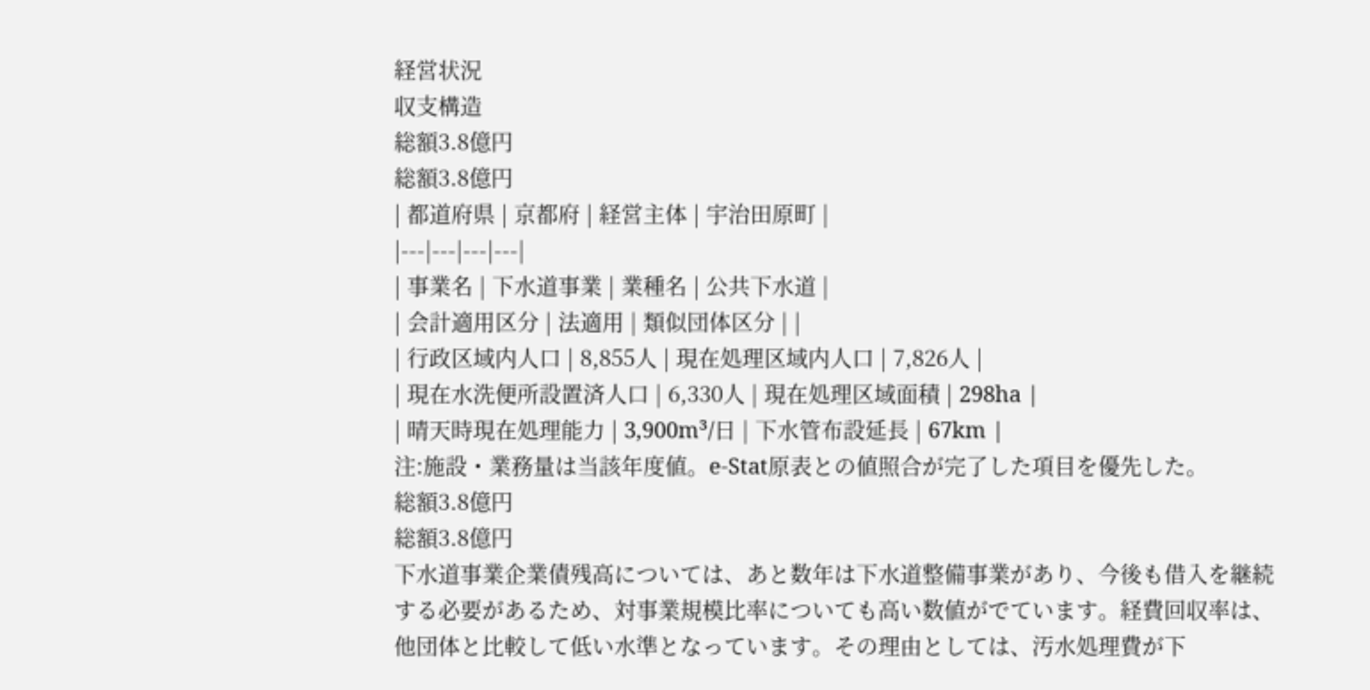経営状況
収支構造
総額3.8億円
総額3.8億円
| 都道府県 | 京都府 | 経営主体 | 宇治田原町 |
|---|---|---|---|
| 事業名 | 下水道事業 | 業種名 | 公共下水道 |
| 会計適用区分 | 法適用 | 類似団体区分 | |
| 行政区域内人口 | 8,855人 | 現在処理区域内人口 | 7,826人 |
| 現在水洗便所設置済人口 | 6,330人 | 現在処理区域面積 | 298ha |
| 晴天時現在処理能力 | 3,900m³/日 | 下水管布設延長 | 67km |
注:施設・業務量は当該年度値。e-Stat原表との値照合が完了した項目を優先した。
総額3.8億円
総額3.8億円
下水道事業企業債残高については、あと数年は下水道整備事業があり、今後も借入を継続する必要があるため、対事業規模比率についても高い数値がでています。経費回収率は、他団体と比較して低い水準となっています。その理由としては、汚水処理費が下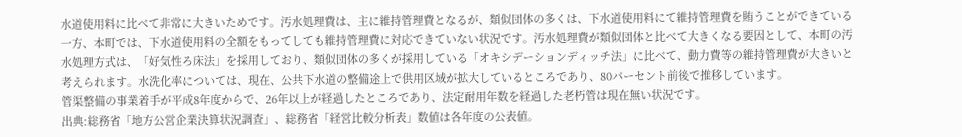水道使用料に比べて非常に大きいためです。汚水処理費は、主に維持管理費となるが、類似団体の多くは、下水道使用料にて維持管理費を賄うことができている一方、本町では、下水道使用料の全額をもってしても維持管理費に対応できていない状況です。汚水処理費が類似団体と比べて大きくなる要因として、本町の汚水処理方式は、「好気性ろ床法」を採用しており、類似団体の多くが採用している「オキシデーションディッチ法」に比べて、動力費等の維持管理費が大きいと考えられます。水洗化率については、現在、公共下水道の整備途上で供用区域が拡大しているところであり、80パーセント前後で推移しています。
管渠整備の事業着手が平成8年度からで、26年以上が経過したところであり、法定耐用年数を経過した老朽管は現在無い状況です。
出典:総務省「地方公営企業決算状況調査」、総務省「経営比較分析表」数値は各年度の公表値。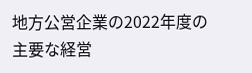地方公営企業の2022年度の主要な経営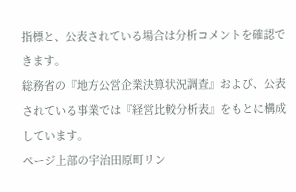指標と、公表されている場合は分析コメントを確認できます。
総務省の『地方公営企業決算状況調査』および、公表されている事業では『経営比較分析表』をもとに構成しています。
ページ上部の宇治田原町リン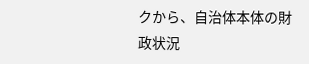クから、自治体本体の財政状況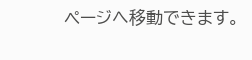ページへ移動できます。